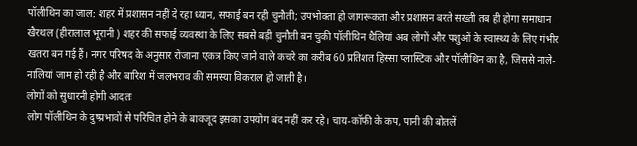पॉलीथिन का जाल: शहर में प्रशासन नहीं दे रहा ध्यान, सफाई बन रही चुनौती; उपभोक्ता हो जागरूकता और प्रशासन बरते सख्ती तब ही होगा समाधान
खैरथल (हीरालाल भूरानी ) शहर की सफाई व्यवस्था के लिए सबसे बड़ी चुनौती बन चुकी पॉलीथिन थैलियां अब लोगों और पशुओं के स्वास्थ्य के लिए गंभीर खतरा बन गई हैं। नगर परिषद के अनुसार रोजाना एकत्र किए जाने वाले कचरे का करीब 60 प्रतिशत हिस्सा प्लास्टिक और पॉलीथिन का है, जिससे नाले-नालियां जाम हो रही है और बारिश में जलभराव की समस्या विकराल हो जाती है।
लोगों को सुधारनी होगी आदतः
लोग पॉलीथिन के दुष्प्रभावों से परिचित होने के बावजूद इसका उपयोग बंद नहीं कर रहे। चाय-कॉफी के कप, पानी की बोतलें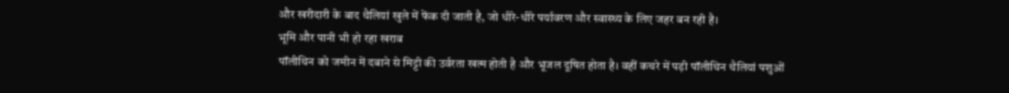और खरीदारी के बाद थैलियां खुले में फेंक दी जाती है, जो धीरे-धीरे पर्यावरण और स्वास्थ्य के लिए जहर बन रही है।
भूमि और पानी भी हो रहा खराब
पॉलीथिन को जमीन में दबाने से मिट्टी की उर्वरता खत्म होती है और भूजल दूषित होता है। वहीं कचरे में पड़ी पॉलीथिन थैलियां पशुओं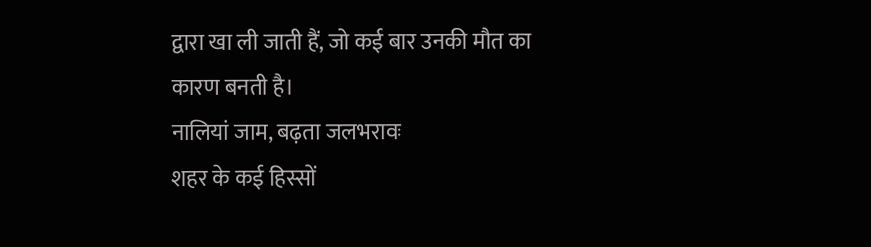द्वारा खा ली जाती हैं, जो कई बार उनकी मौत का कारण बनती है।
नालियां जाम, बढ़ता जलभरावः
शहर के कई हिस्सों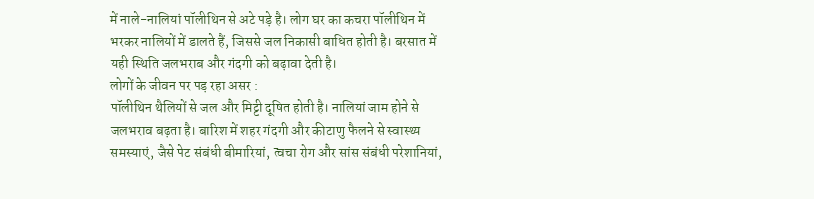में नाले-नालियां पॉलीथिन से अटे पड़े है। लोग घर का कचरा पॉलीथिन में भरकर नालियों में डालते हैं, जिससे जल निकासी बाधित होती है। बरसात में यही स्थिति जलभराब और गंदगी को बढ़ावा देती है।
लोगों के जीवन पर पड़ रहा असर :
पॉलीथिन थैलियों से जल और मिट्टी दूषित होती है। नालियां जाम होने से जलभराव बढ़ता है। बारिश में शहर गंदगी और कीटाणु फैलने से स्वास्थ्य समस्याएं, जैसे पेट संबंधी बीमारियां, त्वचा रोग और सांस संबंधी परेशानियां,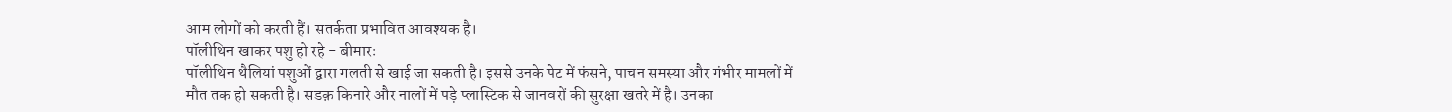आम लोगों को करती हैं। सतर्कता प्रभावित आवश्यक है।
पॉलीथिन खाकर पशु हो रहे - बीमारः
पॉलीथिन थैलियां पशुओं द्वारा गलती से खाई जा सकती है। इससे उनके पेट में फंसने, पाचन समस्या और गंभीर मामलों में मौत तक हो सकती है। सडक़ किनारे और नालों में पड़े प्लास्टिक से जानवरों की सुरक्षा खतरे में है। उनका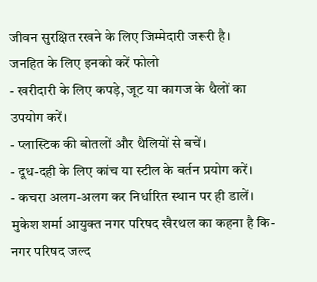जीवन सुरक्षित रखने के लिए जिम्मेदारी जरूरी है।
जनहित के लिए इनको करें फोलो
- खरीदारी के लिए कपड़े, जूट या कागज के थैलों का उपयोग करें।
- प्लास्टिक की बोतलों और थैलियों से बचें।
- दूध-दही के लिए कांच या स्टील के बर्तन प्रयोग करें।
- कचरा अलग-अलग कर निर्धारित स्थान पर ही डालें।
मुकेश शर्मा आयुक्त नगर परिषद खैरथल का कहना है कि- नगर परिषद जल्द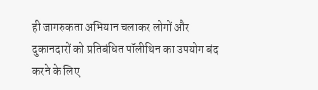ही जागरुकता अभियान चलाकर लोगों और दुकानदारों को प्रतिबंधित पॉलीथिन का उपयोग बंद करने के लिए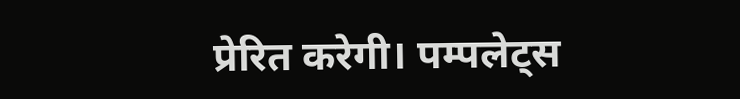प्रेरित करेगी। पम्पलेट्स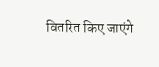वितरित किए जाएंगे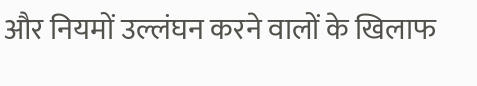और नियमों उल्लंघन करने वालों के खिलाफ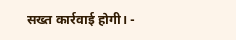सख्त कार्रवाई होगी। -